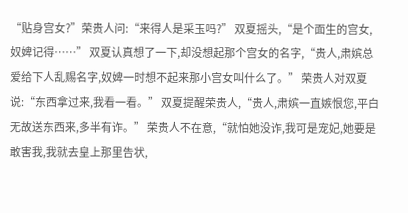“贴身宫女?”荣贵人问:“来得人是采玉吗?” 双夏摇头,“是个面生的宫女,奴婢记得……” 双夏认真想了一下,却没想起那个宫女的名字,“贵人,肃嫔总爱给下人乱赐名字,奴婢一时想不起来那小宫女叫什么了。” 荣贵人对双夏说:“东西拿过来,我看一看。” 双夏提醒荣贵人,“贵人,肃嫔一直嫉恨您,平白无故送东西来,多半有诈。” 荣贵人不在意,“就怕她没诈,我可是宠妃,她要是敢害我,我就去皇上那里告状,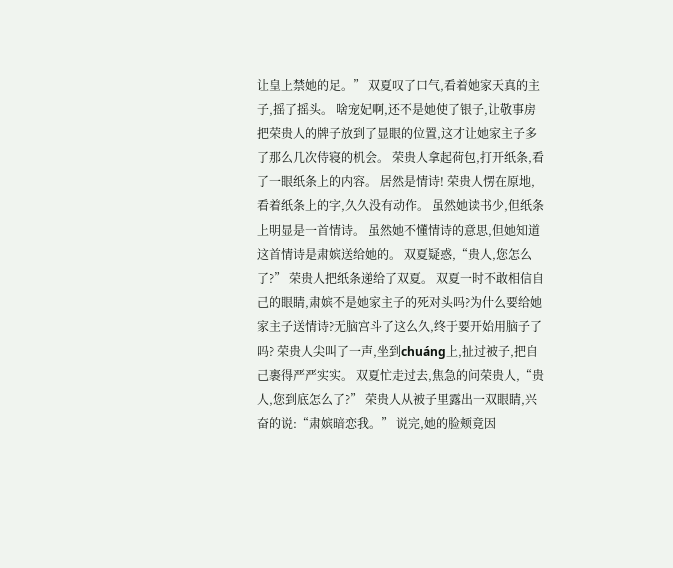让皇上禁她的足。” 双夏叹了口气,看着她家天真的主子,摇了摇头。 啥宠妃啊,还不是她使了银子,让敬事房把荣贵人的牌子放到了显眼的位置,这才让她家主子多了那么几次侍寝的机会。 荣贵人拿起荷包,打开纸条,看了一眼纸条上的内容。 居然是情诗! 荣贵人愣在原地,看着纸条上的字,久久没有动作。 虽然她读书少,但纸条上明显是一首情诗。 虽然她不懂情诗的意思,但她知道这首情诗是肃嫔送给她的。 双夏疑惑,“贵人,您怎么了?” 荣贵人把纸条递给了双夏。 双夏一时不敢相信自己的眼睛,肃嫔不是她家主子的死对头吗?为什么要给她家主子送情诗?无脑宫斗了这么久,终于要开始用脑子了吗? 荣贵人尖叫了一声,坐到chuáng上,扯过被子,把自己裹得严严实实。 双夏忙走过去,焦急的问荣贵人,“贵人,您到底怎么了?” 荣贵人从被子里露出一双眼睛,兴奋的说:“肃嫔暗恋我。” 说完,她的脸颊竟因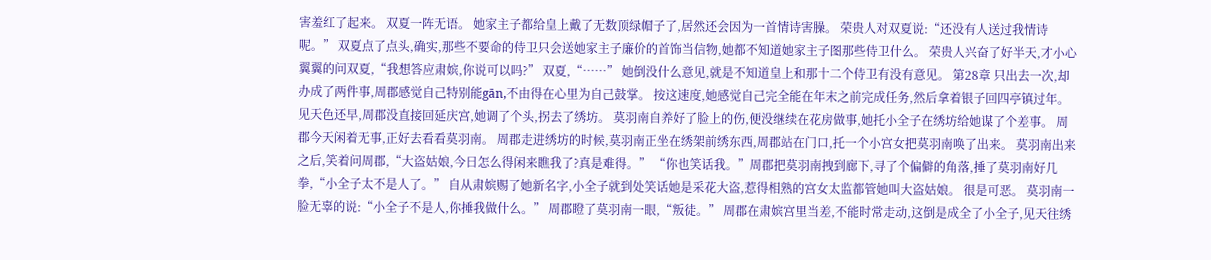害羞红了起来。 双夏一阵无语。 她家主子都给皇上戴了无数顶绿帽子了,居然还会因为一首情诗害臊。 荣贵人对双夏说:“还没有人送过我情诗呢。” 双夏点了点头,确实,那些不要命的侍卫只会送她家主子廉价的首饰当信物,她都不知道她家主子图那些侍卫什么。 荣贵人兴奋了好半天,才小心翼翼的问双夏,“我想答应肃嫔,你说可以吗?” 双夏,“……” 她倒没什么意见,就是不知道皇上和那十二个侍卫有没有意见。 第28章 只出去一次,却办成了两件事,周郡感觉自己特别能gān,不由得在心里为自己鼓掌。 按这速度,她感觉自己完全能在年末之前完成任务,然后拿着银子回四亭镇过年。 见天色还早,周郡没直接回延庆宫,她调了个头,拐去了绣坊。 莫羽南自养好了脸上的伤,便没继续在花房做事,她托小全子在绣坊给她谋了个差事。 周郡今天闲着无事,正好去看看莫羽南。 周郡走进绣坊的时候,莫羽南正坐在绣架前绣东西,周郡站在门口,托一个小宫女把莫羽南唤了出来。 莫羽南出来之后,笑着问周郡,“大盗姑娘,今日怎么得闲来瞧我了?真是难得。” “你也笑话我。”周郡把莫羽南拽到廊下,寻了个偏僻的角落,捶了莫羽南好几拳,“小全子太不是人了。” 自从肃嫔赐了她新名字,小全子就到处笑话她是采花大盗,惹得相熟的宫女太监都管她叫大盗姑娘。 很是可恶。 莫羽南一脸无辜的说:“小全子不是人,你捶我做什么。” 周郡瞪了莫羽南一眼,“叛徒。” 周郡在肃嫔宫里当差,不能时常走动,这倒是成全了小全子,见天往绣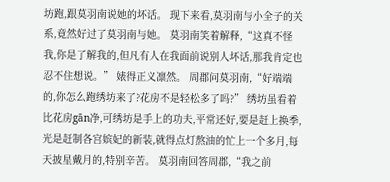坊跑,跟莫羽南说她的坏话。 现下来看,莫羽南与小全子的关系,竟然好过了莫羽南与她。 莫羽南笑着解释,“这真不怪我,你是了解我的,但凡有人在我面前说别人坏话,那我肯定也忍不住想说。” 婊得正义凛然。 周郡问莫羽南,“好端端的,你怎么跑绣坊来了?花房不是轻松多了吗?” 绣坊虽看着比花房gān净,可绣坊是手上的功夫,平常还好,要是赶上换季,光是赶制各宫嫔妃的新装,就得点灯熬油的忙上一个多月,每天披星戴月的,特别辛苦。 莫羽南回答周郡,“我之前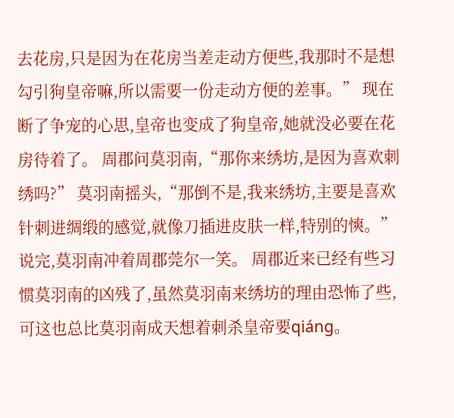去花房,只是因为在花房当差走动方便些,我那时不是想勾引狗皇帝嘛,所以需要一份走动方便的差事。” 现在断了争宠的心思,皇帝也变成了狗皇帝,她就没必要在花房待着了。 周郡问莫羽南,“那你来绣坊,是因为喜欢刺绣吗?” 莫羽南摇头,“那倒不是,我来绣坊,主要是喜欢针刺进绸缎的感觉,就像刀插进皮肤一样,特别的慡。” 说完,莫羽南冲着周郡莞尔一笑。 周郡近来已经有些习惯莫羽南的凶残了,虽然莫羽南来绣坊的理由恐怖了些,可这也总比莫羽南成天想着刺杀皇帝要qiáng。